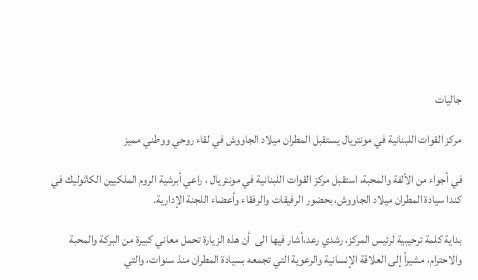جاليات

مركز القوات اللبنانية في مونتريال يستقبل المطران ميلاد الجاووش في لقاء روحي ووطني مميز

في أجواء من الألفة والمحبة، استقبل مركز القوات اللبنانية في مونتريال ، راعي أبرشية الروم الملكيين الكاثوليك في كندا سيادة المطران ميلاد الجاووش، بحضور الرفيقات والرفقاء وأعضاء اللجنة الإدارية.

بداية كلمة ترحيبية لرئيس المركز، رشدي رعد،أشار فيها الى  أن هذه الزيارة تحمل معاني كبيرة من البركة والمحبة والاحترام، مشيراً إلى العلاقة الإنسانية والرعوية التي تجمعه بسيادة المطران منذ سنوات، والتي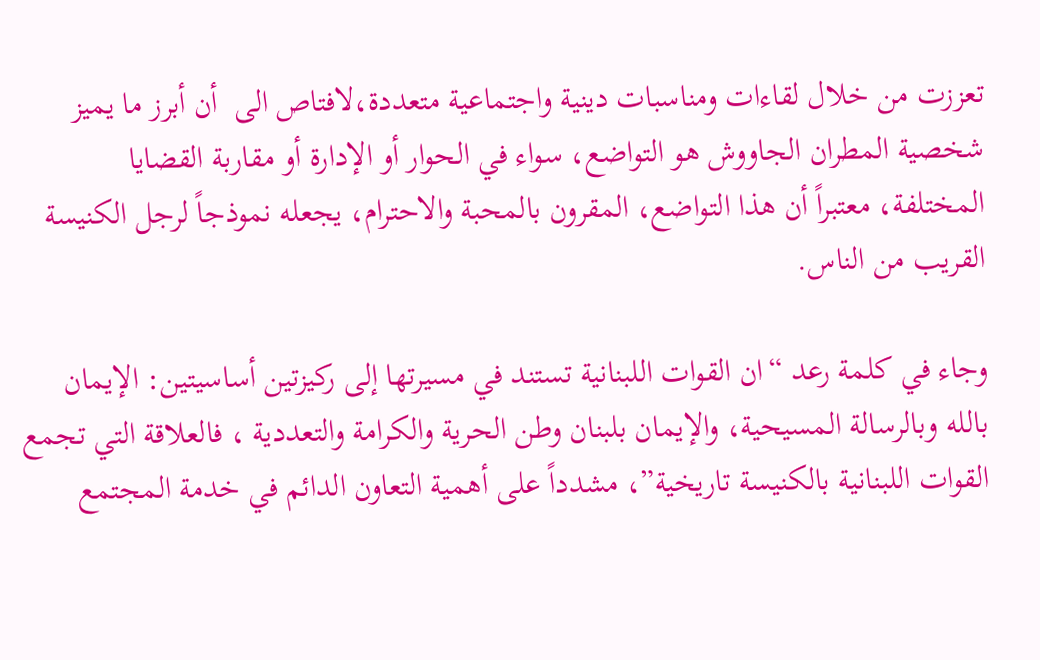تعززت من خلال لقاءات ومناسبات دينية واجتماعية متعددة،لافتاص الى  أن أبرز ما يميز شخصية المطران الجاووش هو التواضع، سواء في الحوار أو الإدارة أو مقاربة القضايا المختلفة، معتبراً أن هذا التواضع، المقرون بالمحبة والاحترام، يجعله نموذجاً لرجل الكنيسة القريب من الناس.

وجاء في كلمة رعد “ان القوات اللبنانية تستند في مسيرتها إلى ركيزتين أساسيتين: الإيمان بالله وبالرسالة المسيحية، والإيمان بلبنان وطن الحرية والكرامة والتعددية ، فالعلاقة التي تجمع القوات اللبنانية بالكنيسة تاريخية”، مشدداً على أهمية التعاون الدائم في خدمة المجتمع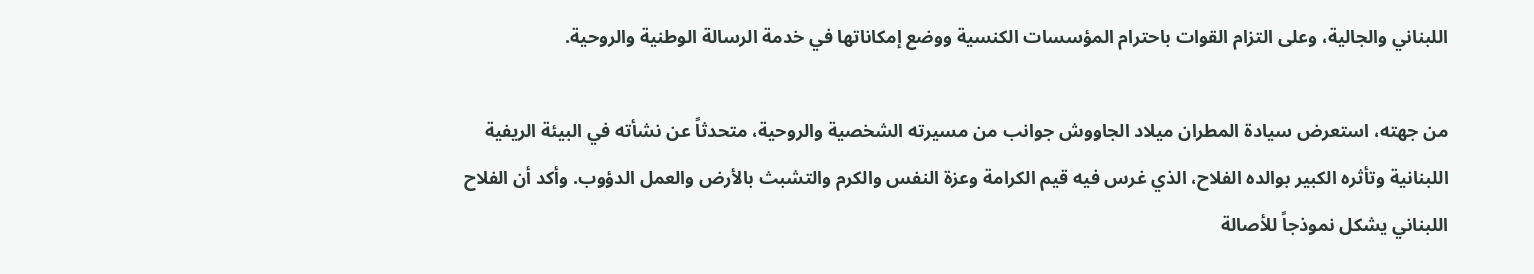اللبناني والجالية، وعلى التزام القوات باحترام المؤسسات الكنسية ووضع إمكاناتها في خدمة الرسالة الوطنية والروحية.

من جهته، استعرض سيادة المطران ميلاد الجاووش جوانب من مسيرته الشخصية والروحية، متحدثاً عن نشأته في البيئة الريفية اللبنانية وتأثره الكبير بوالده الفلاح، الذي غرس فيه قيم الكرامة وعزة النفس والكرم والتشبث بالأرض والعمل الدؤوب. وأكد أن الفلاح اللبناني يشكل نموذجاً للأصالة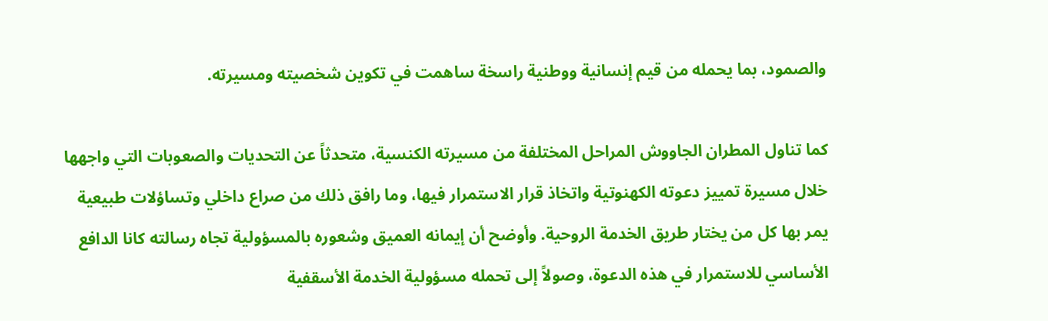والصمود، بما يحمله من قيم إنسانية ووطنية راسخة ساهمت في تكوين شخصيته ومسيرته.

كما تناول المطران الجاووش المراحل المختلفة من مسيرته الكنسية، متحدثاً عن التحديات والصعوبات التي واجهها خلال مسيرة تمييز دعوته الكهنوتية واتخاذ قرار الاستمرار فيها، وما رافق ذلك من صراع داخلي وتساؤلات طبيعية يمر بها كل من يختار طريق الخدمة الروحية. وأوضح أن إيمانه العميق وشعوره بالمسؤولية تجاه رسالته كانا الدافع الأساسي للاستمرار في هذه الدعوة، وصولاً إلى تحمله مسؤولية الخدمة الأسقفية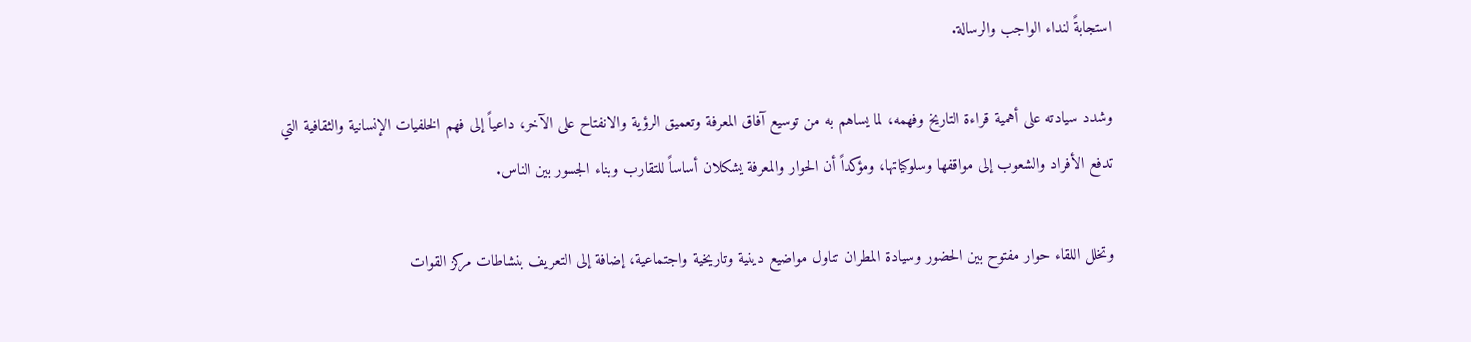استجابةً لنداء الواجب والرسالة.

وشدد سيادته على أهمية قراءة التاريخ وفهمه، لما يساهم به من توسيع آفاق المعرفة وتعميق الرؤية والانفتاح على الآخر، داعياً إلى فهم الخلفيات الإنسانية والثقافية التي تدفع الأفراد والشعوب إلى مواقفها وسلوكياتها، ومؤكداً أن الحوار والمعرفة يشكلان أساساً للتقارب وبناء الجسور بين الناس.

وتخلل اللقاء حوار مفتوح بين الحضور وسيادة المطران تناول مواضيع دينية وتاريخية واجتماعية، إضافة إلى التعريف بنشاطات مركز القوات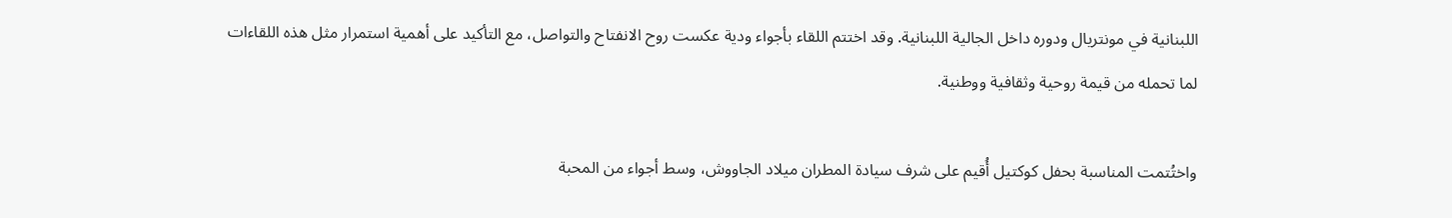اللبنانية في مونتريال ودوره داخل الجالية اللبنانية. وقد اختتم اللقاء بأجواء ودية عكست روح الانفتاح والتواصل، مع التأكيد على أهمية استمرار مثل هذه اللقاءات لما تحمله من قيمة روحية وثقافية ووطنية.

واختُتمت المناسبة بحفل كوكتيل أُقيم على شرف سيادة المطران ميلاد الجاووش، وسط أجواء من المحبة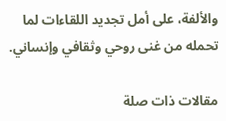والألفة، على أمل تجديد اللقاءات لما تحمله من غنى روحي وثقافي وإنساني.

مقالات ذات صلة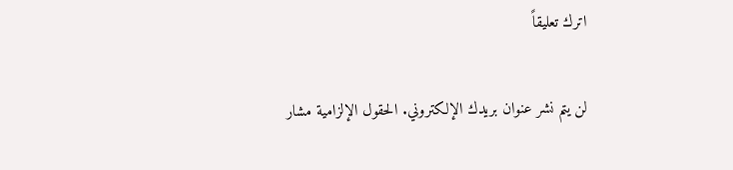اترك تعليقاً

لن يتم نشر عنوان بريدك الإلكتروني. الحقول الإلزامية مشار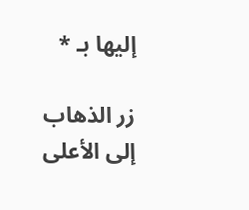إليها بـ *

زر الذهاب إلى الأعلى